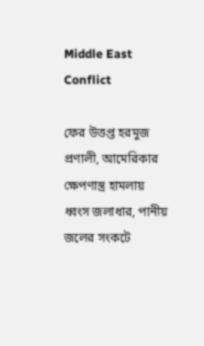Middle East Conflict

ফের উত্তপ্ত হরমুজ প্রণালী, আমেরিকার ক্ষেপণাস্ত্র হামলায় ধ্বংস জলাধার, পানীয় জলের সংকটে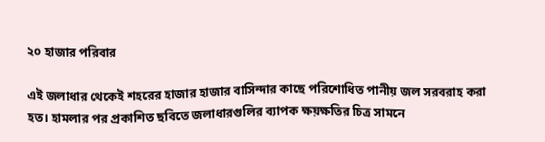২০ হাজার পরিবার

এই জলাধার থেকেই শহরের হাজার হাজার বাসিন্দার কাছে পরিশোধিত পানীয় জল সরবরাহ করা হত। হামলার পর প্রকাশিত ছবিতে জলাধারগুলির ব্যাপক ক্ষয়ক্ষতির চিত্র সামনে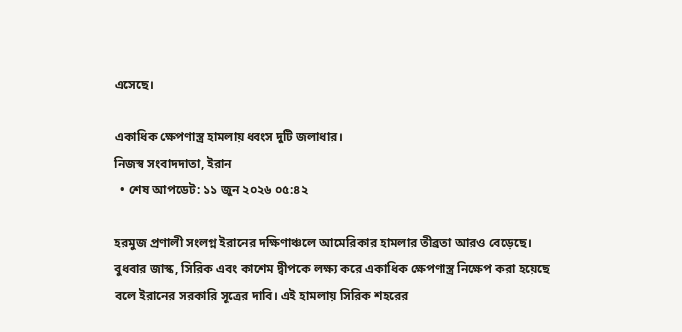এসেছে।

একাধিক ক্ষেপণাস্ত্র হামলায় ধ্বংস দুটি জলাধার।
নিজস্ব সংবাদদাতা, ইরান
  • শেষ আপডেট: ১১ জুন ২০২৬ ০৫:৪২

হরমুজ প্রণালী সংলগ্ন ইরানের দক্ষিণাঞ্চলে আমেরিকার হামলার তীব্রতা আরও বেড়েছে। বুধবার জাস্ক, সিরিক এবং কাশেম দ্বীপকে লক্ষ্য করে একাধিক ক্ষেপণাস্ত্র নিক্ষেপ করা হয়েছে বলে ইরানের সরকারি সূত্রের দাবি। এই হামলায় সিরিক শহরের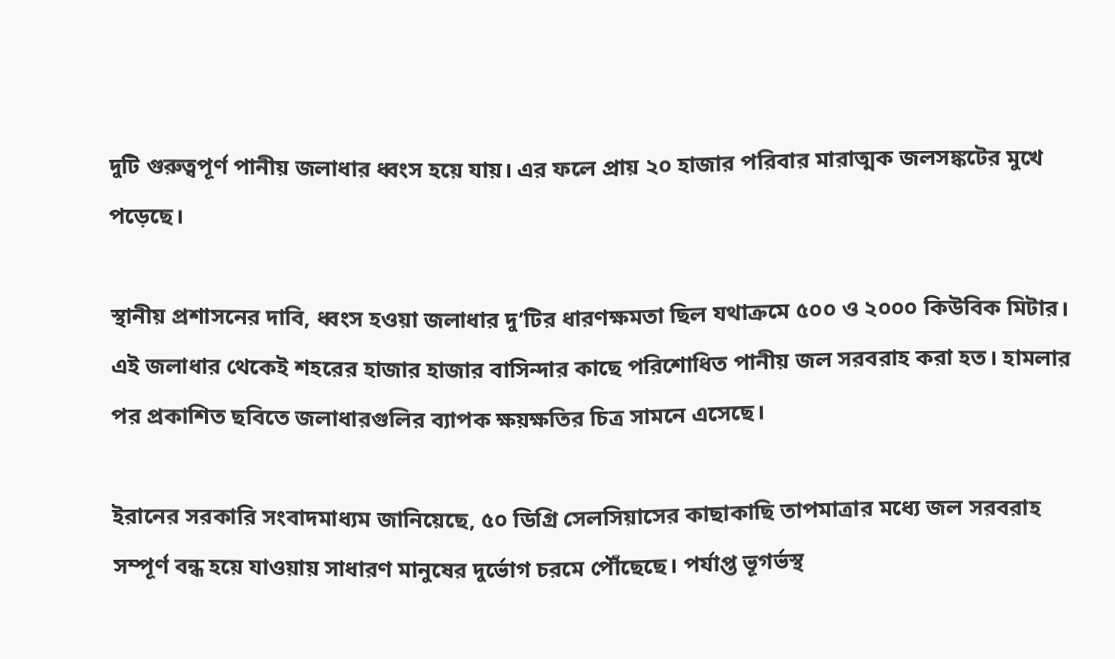দুটি গুরুত্বপূর্ণ পানীয় জলাধার ধ্বংস হয়ে যায়। এর ফলে প্রায় ২০ হাজার পরিবার মারাত্মক জলসঙ্কটের মুখে পড়েছে।

স্থানীয় প্রশাসনের দাবি, ধ্বংস হওয়া জলাধার দু’টির ধারণক্ষমতা ছিল যথাক্রমে ৫০০ ও ২০০০ কিউবিক মিটার। এই জলাধার থেকেই শহরের হাজার হাজার বাসিন্দার কাছে পরিশোধিত পানীয় জল সরবরাহ করা হত। হামলার পর প্রকাশিত ছবিতে জলাধারগুলির ব্যাপক ক্ষয়ক্ষতির চিত্র সামনে এসেছে।

ইরানের সরকারি সংবাদমাধ্যম জানিয়েছে, ৫০ ডিগ্রি সেলসিয়াসের কাছাকাছি তাপমাত্রার মধ্যে জল সরবরাহ সম্পূর্ণ বন্ধ হয়ে যাওয়ায় সাধারণ মানুষের দুর্ভোগ চরমে পৌঁছেছে। পর্যাপ্ত ভূগর্ভস্থ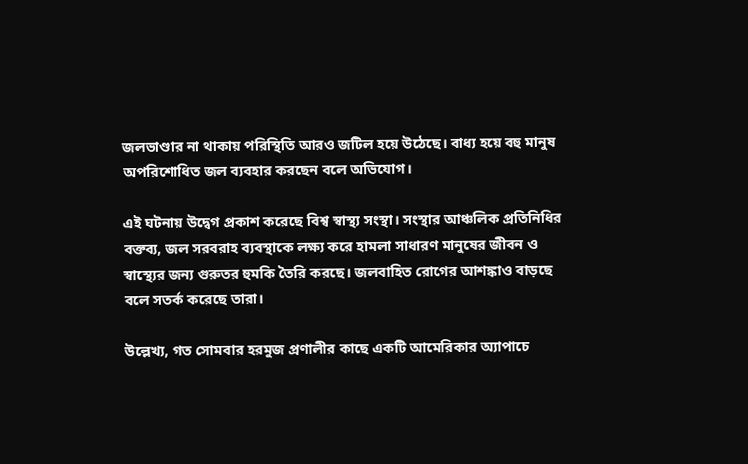জলভাণ্ডার না থাকায় পরিস্থিতি আরও জটিল হয়ে উঠেছে। বাধ্য হয়ে বহু মানুষ অপরিশোধিত জল ব্যবহার করছেন বলে অভিযোগ।

এই ঘটনায় উদ্বেগ প্রকাশ করেছে বিশ্ব স্বাস্থ্য সংস্থা। সংস্থার আঞ্চলিক প্রতিনিধির বক্তব্য, জল সরবরাহ ব্যবস্থাকে লক্ষ্য করে হামলা সাধারণ মানুষের জীবন ও স্বাস্থ্যের জন্য গুরুতর হুমকি তৈরি করছে। জলবাহিত রোগের আশঙ্কাও বাড়ছে বলে সতর্ক করেছে তারা।

উল্লেখ্য, গত সোমবার হরমুজ প্রণালীর কাছে একটি আমেরিকার অ্যাপাচে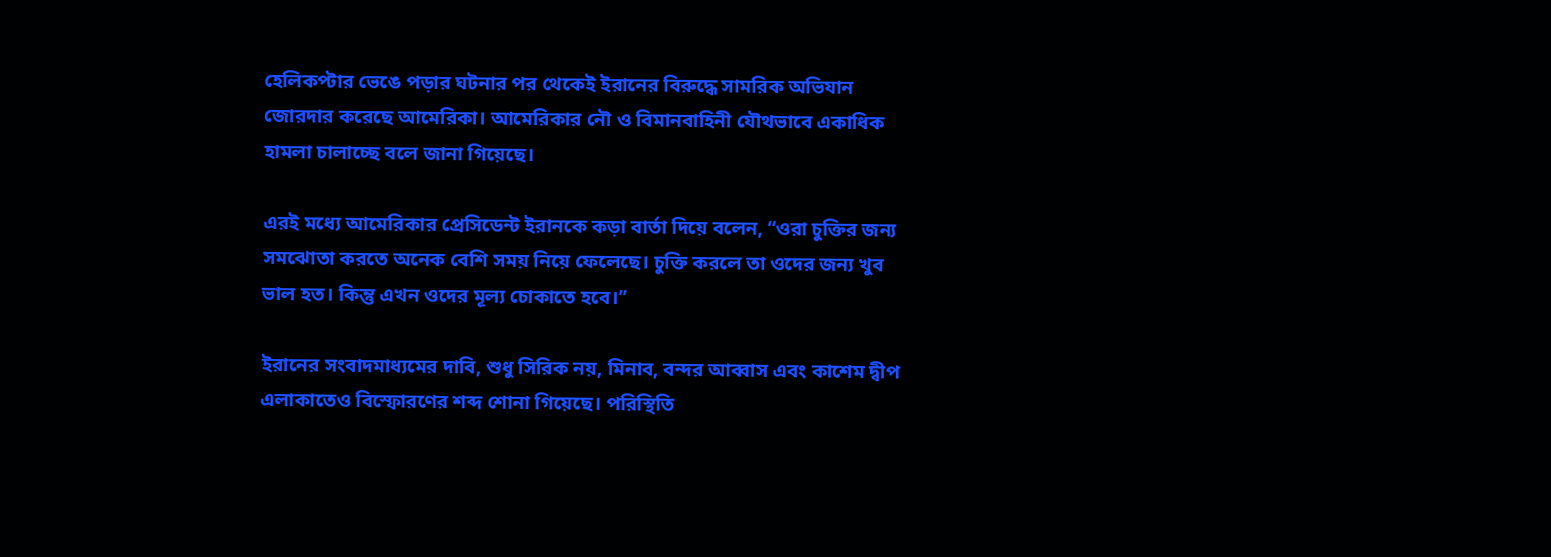হেলিকপ্টার ভেঙে পড়ার ঘটনার পর থেকেই ইরানের বিরুদ্ধে সামরিক অভিযান জোরদার করেছে আমেরিকা। আমেরিকার নৌ ও বিমানবাহিনী যৌথভাবে একাধিক হামলা চালাচ্ছে বলে জানা গিয়েছে।

এরই মধ্যে আমেরিকার প্রেসিডেন্ট ইরানকে কড়া বার্তা দিয়ে বলেন, “ওরা চুক্তির জন্য সমঝোতা করতে অনেক বেশি সময় নিয়ে ফেলেছে। চুক্তি করলে তা ওদের জন্য খুব ভাল হত। কিন্তু এখন ওদের মূল্য চোকাতে হবে।’’

ইরানের সংবাদমাধ্যমের দাবি, শুধু সিরিক নয়, মিনাব, বন্দর আব্বাস এবং কাশেম দ্বীপ এলাকাতেও বিস্ফোরণের শব্দ শোনা গিয়েছে। পরিস্থিতি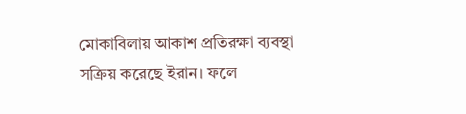মোকাবিলায় আকাশ প্রতিরক্ষা ব্যবস্থা সক্রিয় করেছে ইরান। ফলে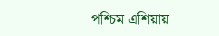পশ্চিম এশিয়ায়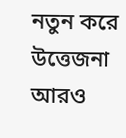নতুন করে উত্তেজনা আরও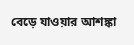বেড়ে যাওয়ার আশঙ্কা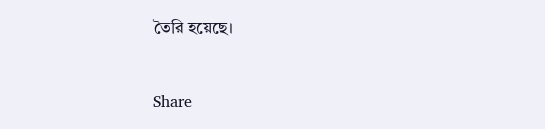তৈরি হয়েছে।


Share